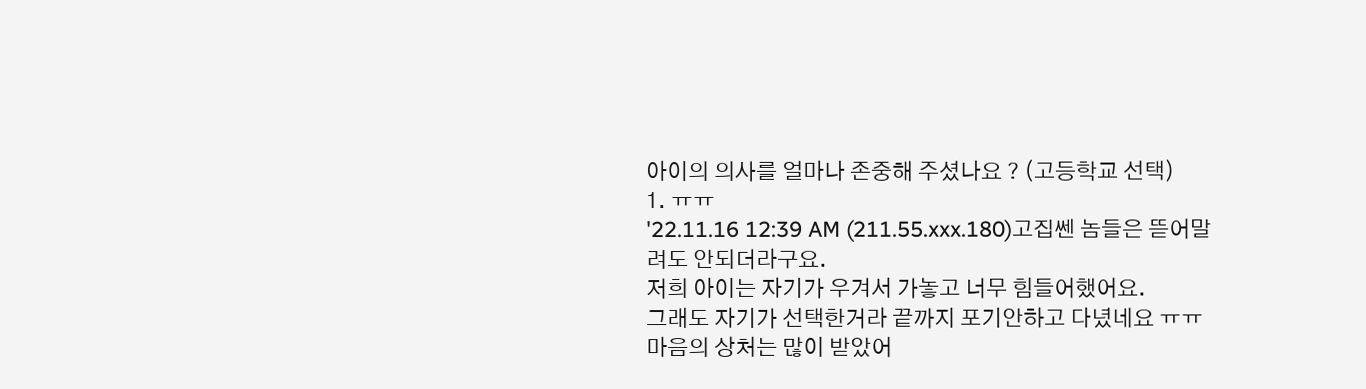아이의 의사를 얼마나 존중해 주셨나요 ? (고등학교 선택)
1. ㅠㅠ
'22.11.16 12:39 AM (211.55.xxx.180)고집쎈 놈들은 뜯어말려도 안되더라구요.
저희 아이는 자기가 우겨서 가놓고 너무 힘들어했어요.
그래도 자기가 선택한거라 끝까지 포기안하고 다녔네요 ㅠㅠ
마음의 상처는 많이 받았어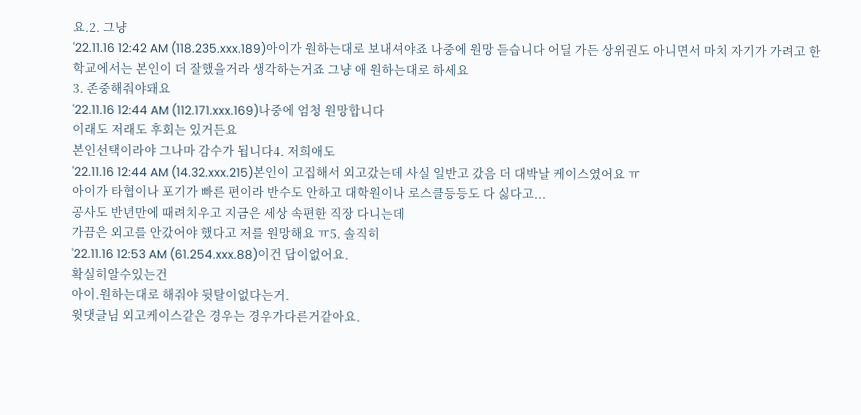요.2. 그냥
'22.11.16 12:42 AM (118.235.xxx.189)아이가 원하는대로 보내셔야죠 나중에 원망 듣습니다 어딜 가든 상위권도 아니면서 마치 자기가 가려고 한 학교에서는 본인이 더 잘했을거라 생각하는거죠 그냥 애 원하는대로 하세요
3. 존중해줘야돼요
'22.11.16 12:44 AM (112.171.xxx.169)나중에 엄청 원망합니다
이래도 저래도 후회는 있거든요
본인선택이라야 그나마 감수가 됩니다4. 저희애도
'22.11.16 12:44 AM (14.32.xxx.215)본인이 고집해서 외고갔는데 사실 일반고 갔음 더 대박날 케이스였어요 ㅠ
아이가 타협이나 포기가 빠른 편이라 반수도 안하고 대학원이나 로스클등등도 다 싫다고...
공사도 반년만에 때려치우고 지금은 세상 속편한 직장 다니는데
가끔은 외고를 안갔어야 했다고 저를 원망해요 ㅠ5. 솔직히
'22.11.16 12:53 AM (61.254.xxx.88)이건 답이없어요.
확실히알수있는건
아이.원하는대로 해줘야 뒷탈이없다는거.
윗댓글님 외고케이스같은 경우는 경우가다른거같아요.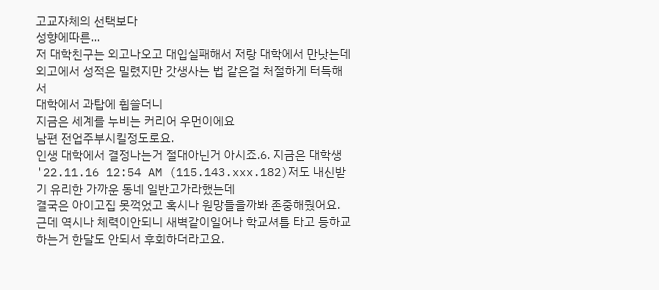고교자체의 선택보다
성향에따른...
저 대학친구는 외고나오고 대입실패해서 저랑 대학에서 만낫는데
외고에서 성적은 밀렸지만 갓생사는 법 같은걸 처절하게 터득해서
대학에서 과탑에 휩쓸더니
지금은 세계를 누비는 커리어 우먼이에요
남편 전업주부시킬정도로요.
인생 대학에서 결정나는거 절대아닌거 아시죠.6. 지금은 대학생
'22.11.16 12:54 AM (115.143.xxx.182)저도 내신받기 유리한 가까운 동네 일반고가라했는데
결국은 아이고집 못꺽었고 혹시나 원망들을까봐 존중해줬어요.
근데 역시나 체력이안되니 새벽같이일어나 학교셔틀 타고 등하교하는거 한달도 안되서 후회하더라고요.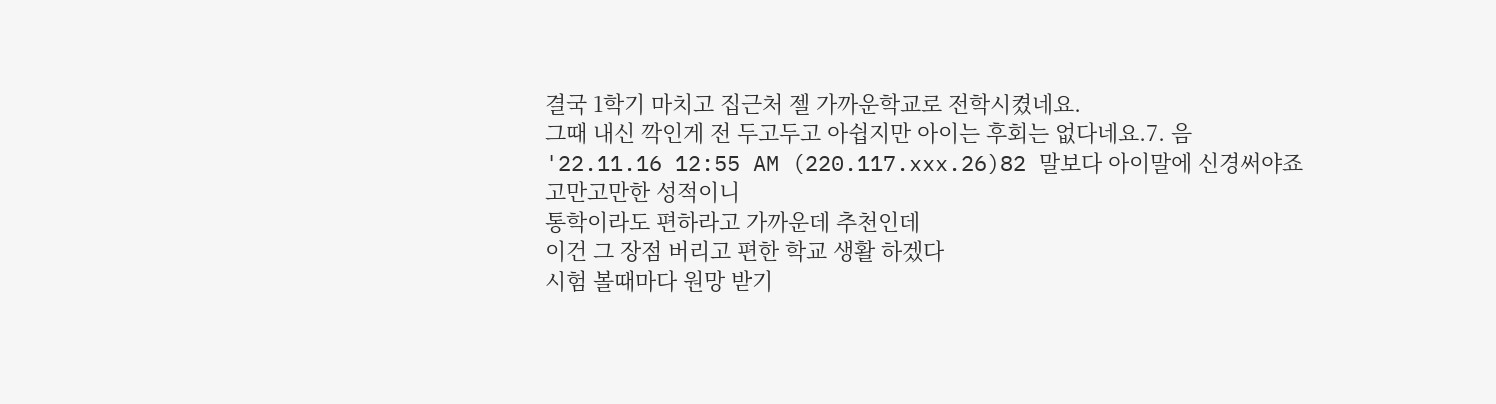결국 1학기 마치고 집근처 젤 가까운학교로 전학시켰네요.
그때 내신 깍인게 전 두고두고 아쉽지만 아이는 후회는 없다네요.7. 음
'22.11.16 12:55 AM (220.117.xxx.26)82 말보다 아이말에 신경써야죠
고만고만한 성적이니
통학이라도 편하라고 가까운데 추천인데
이건 그 장점 버리고 편한 학교 생활 하겠다
시험 볼때마다 원망 받기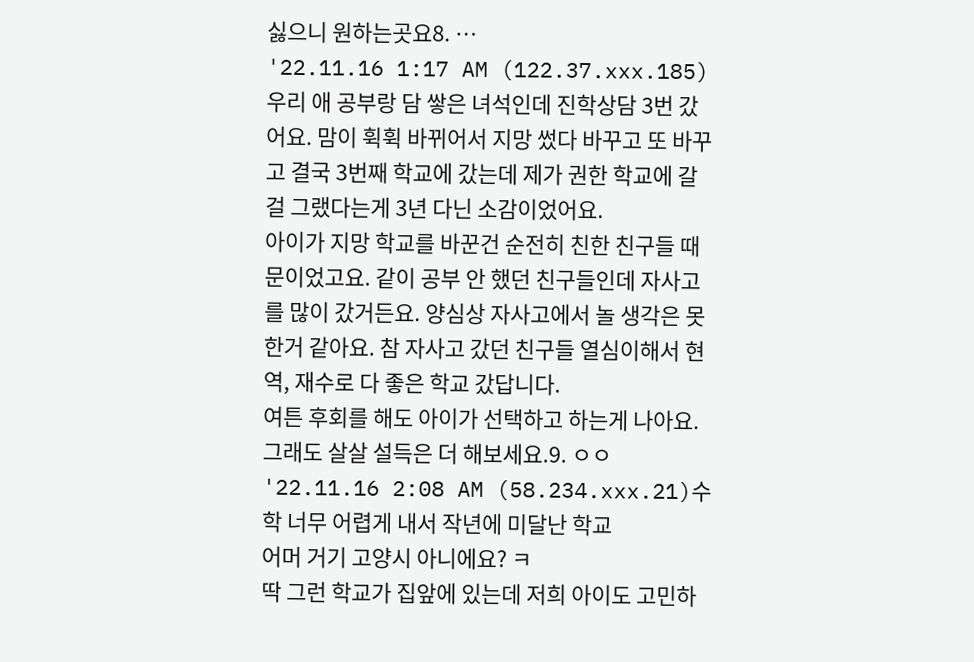싫으니 원하는곳요8. …
'22.11.16 1:17 AM (122.37.xxx.185)우리 애 공부랑 담 쌓은 녀석인데 진학상담 3번 갔어요. 맘이 휙휙 바뀌어서 지망 썼다 바꾸고 또 바꾸고 결국 3번째 학교에 갔는데 제가 권한 학교에 갈걸 그랬다는게 3년 다닌 소감이었어요.
아이가 지망 학교를 바꾼건 순전히 친한 친구들 때문이었고요. 같이 공부 안 했던 친구들인데 자사고를 많이 갔거든요. 양심상 자사고에서 놀 생각은 못한거 같아요. 참 자사고 갔던 친구들 열심이해서 현역, 재수로 다 좋은 학교 갔답니다.
여튼 후회를 해도 아이가 선택하고 하는게 나아요.
그래도 살살 설득은 더 해보세요.9. ㅇㅇ
'22.11.16 2:08 AM (58.234.xxx.21)수학 너무 어렵게 내서 작년에 미달난 학교
어머 거기 고양시 아니에요? ㅋ
딱 그런 학교가 집앞에 있는데 저희 아이도 고민하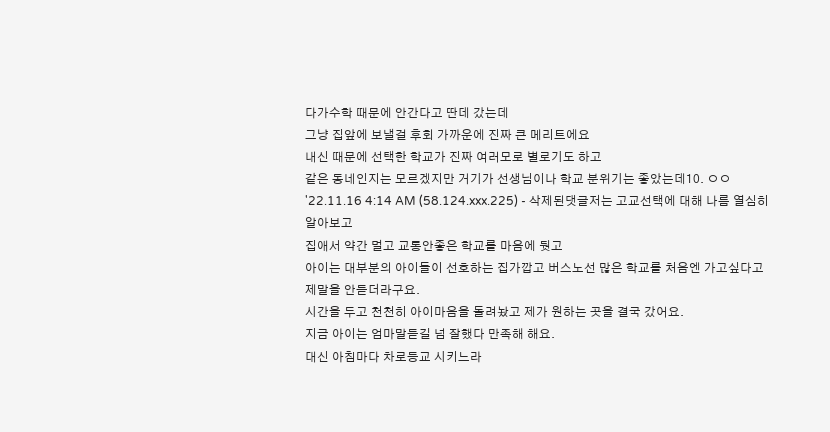다가수학 때문에 안간다고 딴데 갔는데
그냥 집앞에 보낼걸 후회 가까운에 진짜 큰 메리트에요
내신 때문에 선택한 학교가 진짜 여러모로 별로기도 하고
같은 동네인지는 모르겠지만 거기가 선생님이나 학교 분위기는 좋았는데10. ㅇㅇ
'22.11.16 4:14 AM (58.124.xxx.225) - 삭제된댓글저는 고교선택에 대해 나름 열심히알아보고
집애서 약간 멀고 교통안좋은 학교를 마음에 둿고
아이는 대부분의 아이들이 선호하는 집가깝고 버스노선 많은 학교를 처음엔 가고싶다고 제말을 안듣더라구요.
시간을 두고 천천히 아이마음을 돌려놨고 제가 원하는 곳을 결국 갔어요.
지금 아이는 엄마말듣길 넘 잘했다 만족해 해요.
대신 아침마다 차로등교 시키느라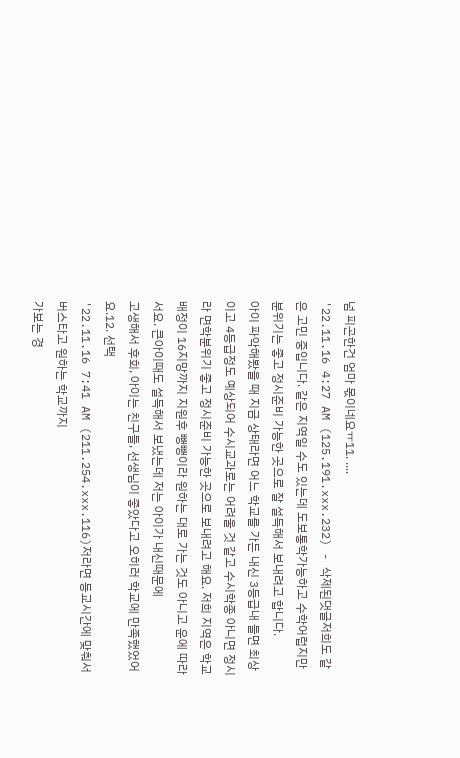넘 피곤한건 엄마 몫이네요ㅠ11. ....
'22.11.16 4:27 AM (125.191.xxx.232) - 삭제된댓글저희도 같은 고민 중입니다. 같은 지역일 수도 있는데 도보통학가능하고 수학어럽지만 분위기는 좋고 정시준비 가능한 곳으로 잘 설득해서 보내려고 합니다.
아이 파악해봤을 때 지금 상태라면 어느 학교를 가든 내신 3등급내 들면 최상이고 4등급정도 예상되어 수시교과로는 어려울 것 같고 수시학종 아니면 정시라 면학분위기 좋고 정시준비 가능한 곳으로 보내려고 해요. 저희 지역은 학교배정이 16지망까지 지원후 뺑뺑이라 원하는 대로 가는 것도 아니고 운에 따라서요. 큰아이때도 설득해서 보냈는데 저는 아이가 내신때문에
고생해서 후회, 아이는 친구들, 선생님이 좋았다고 오히러 학교에 만족했었어요.12. 선택
'22.11.16 7:41 AM (211.254.xxx.116)저라면 등교시간에 맞춰서 버스타고 원하는 학교까지
가보는 경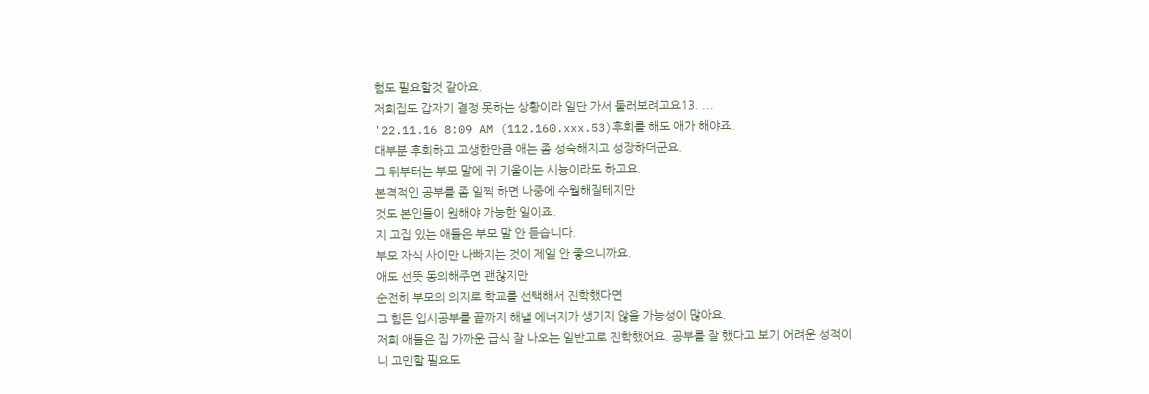험도 필요할것 같아요.
저희집도 갑자기 결정 못하는 상황이라 일단 가서 둘러보려고요13. ...
'22.11.16 8:09 AM (112.160.xxx.53)후회를 해도 애가 해야죠.
대부분 후회하고 고생한만큼 애는 좀 성숙해지고 성장하더군요.
그 뒤부터는 부모 말에 귀 기울이는 시늉이라도 하고요.
본격적인 공부를 좀 일찍 하면 나중에 수월해질테지만
것도 본인들이 원해야 가능한 일이죠.
지 고집 있는 애들은 부모 말 안 듣습니다.
부모 자식 사이만 나빠지는 것이 제일 안 좋으니까요.
애도 선뜻 동의해주면 괜찮지만
순전히 부모의 의지로 학교를 선택해서 진학했다면
그 힘든 입시공부를 끝까지 해낼 에너지가 생기지 않을 가능성이 많아요.
저희 애들은 집 가까운 급식 잘 나오는 일반고로 진학했어요. 공부를 잘 했다고 보기 어려운 성적이니 고민할 필요도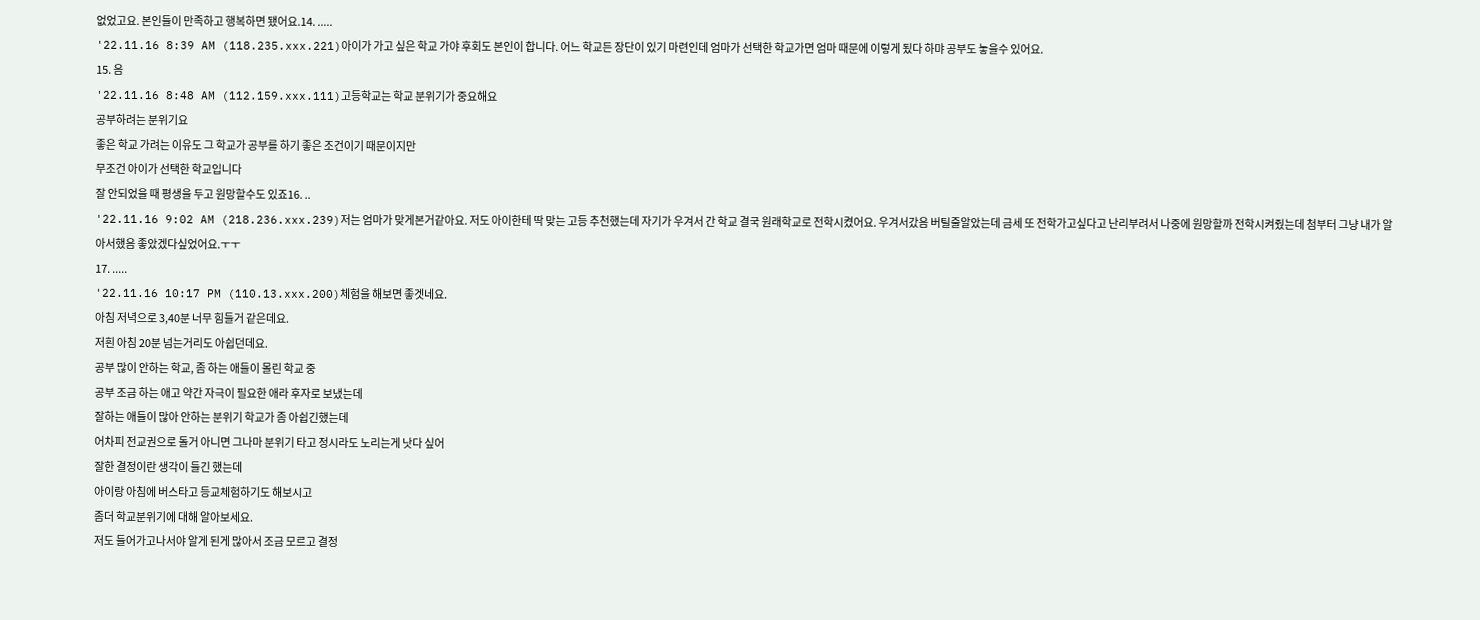없었고요. 본인들이 만족하고 행복하면 됐어요.14. .....
'22.11.16 8:39 AM (118.235.xxx.221)아이가 가고 싶은 학교 가야 후회도 본인이 합니다. 어느 학교든 장단이 있기 마련인데 엄마가 선택한 학교가면 엄마 때문에 이렇게 됬다 하먀 공부도 놓을수 있어요.
15. 음
'22.11.16 8:48 AM (112.159.xxx.111)고등학교는 학교 분위기가 중요해요
공부하려는 분위기요
좋은 학교 가려는 이유도 그 학교가 공부를 하기 좋은 조건이기 때문이지만
무조건 아이가 선택한 학교입니다
잘 안되었을 때 평생을 두고 원망할수도 있죠16. ..
'22.11.16 9:02 AM (218.236.xxx.239)저는 엄마가 맞게본거같아요. 저도 아이한테 딱 맞는 고등 추천했는데 자기가 우겨서 간 학교 결국 원래학교로 전학시켰어요. 우겨서갔음 버틸줄알았는데 금세 또 전학가고싶다고 난리부려서 나중에 원망할까 전학시켜줬는데 첨부터 그냥 내가 알아서했음 좋았겠다싶었어요.ㅜㅜ
17. .....
'22.11.16 10:17 PM (110.13.xxx.200)체험을 해보면 좋겟네요.
아침 저녁으로 3,40분 너무 힘들거 같은데요.
저흰 아침 20분 넘는거리도 아쉽던데요.
공부 많이 안하는 학교, 좀 하는 애들이 몰린 학교 중
공부 조금 하는 애고 약간 자극이 필요한 애라 후자로 보냈는데
잘하는 애들이 많아 안하는 분위기 학교가 좀 아쉽긴했는데
어차피 전교권으로 돌거 아니면 그나마 분위기 타고 정시라도 노리는게 낫다 싶어
잘한 결정이란 생각이 들긴 했는데
아이랑 아침에 버스타고 등교체험하기도 해보시고
좀더 학교분위기에 대해 알아보세요.
저도 들어가고나서야 알게 된게 많아서 조금 모르고 결정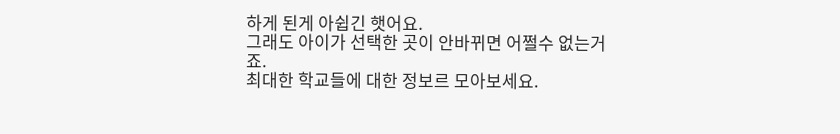하게 된게 아쉽긴 햇어요.
그래도 아이가 선택한 곳이 안바뀌면 어쩔수 없는거죠.
최대한 학교들에 대한 정보르 모아보세요.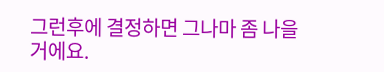그런후에 결정하면 그나마 좀 나을거에요.